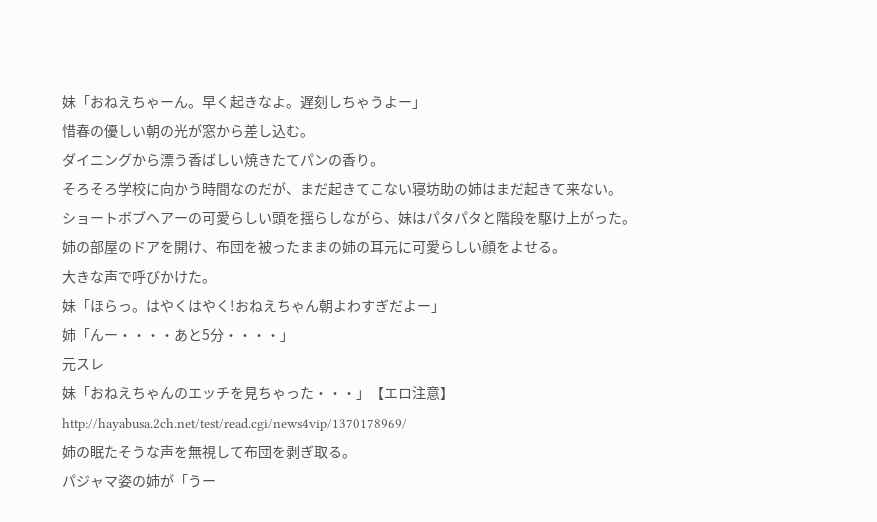妹「おねえちゃーん。早く起きなよ。遅刻しちゃうよー」
惜春の優しい朝の光が窓から差し込む。
ダイニングから漂う香ばしい焼きたてパンの香り。
そろそろ学校に向かう時間なのだが、まだ起きてこない寝坊助の姉はまだ起きて来ない。
ショートボブヘアーの可愛らしい頭を揺らしながら、妹はパタパタと階段を駆け上がった。
姉の部屋のドアを開け、布団を被ったままの姉の耳元に可愛らしい顔をよせる。
大きな声で呼びかけた。
妹「ほらっ。はやくはやく!おねえちゃん朝よわすぎだよー」
姉「んー・・・・あと5分・・・・」
元スレ
妹「おねえちゃんのエッチを見ちゃった・・・」【エロ注意】
http://hayabusa.2ch.net/test/read.cgi/news4vip/1370178969/
姉の眠たそうな声を無視して布団を剥ぎ取る。
パジャマ姿の姉が「うー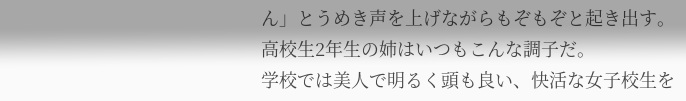ん」とうめき声を上げながらもぞもぞと起き出す。
高校生2年生の姉はいつもこんな調子だ。
学校では美人で明るく頭も良い、快活な女子校生を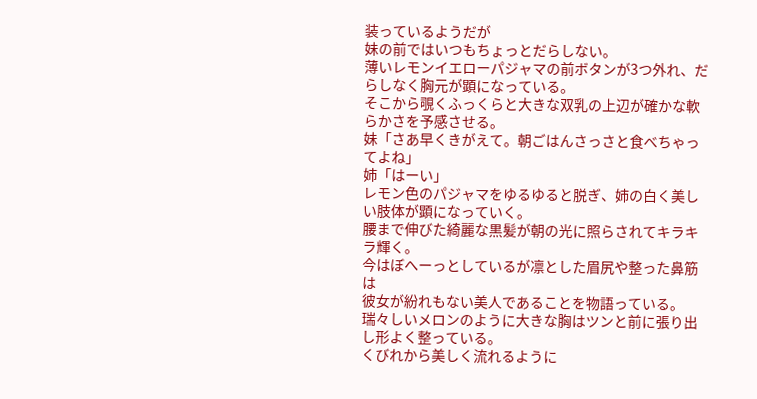装っているようだが
妹の前ではいつもちょっとだらしない。
薄いレモンイエローパジャマの前ボタンが3つ外れ、だらしなく胸元が顕になっている。
そこから覗くふっくらと大きな双乳の上辺が確かな軟らかさを予感させる。
妹「さあ早くきがえて。朝ごはんさっさと食べちゃってよね」
姉「はーい」
レモン色のパジャマをゆるゆると脱ぎ、姉の白く美しい肢体が顕になっていく。
腰まで伸びた綺麗な黒髪が朝の光に照らされてキラキラ輝く。
今はぼへーっとしているが凛とした眉尻や整った鼻筋は
彼女が紛れもない美人であることを物語っている。
瑞々しいメロンのように大きな胸はツンと前に張り出し形よく整っている。
くびれから美しく流れるように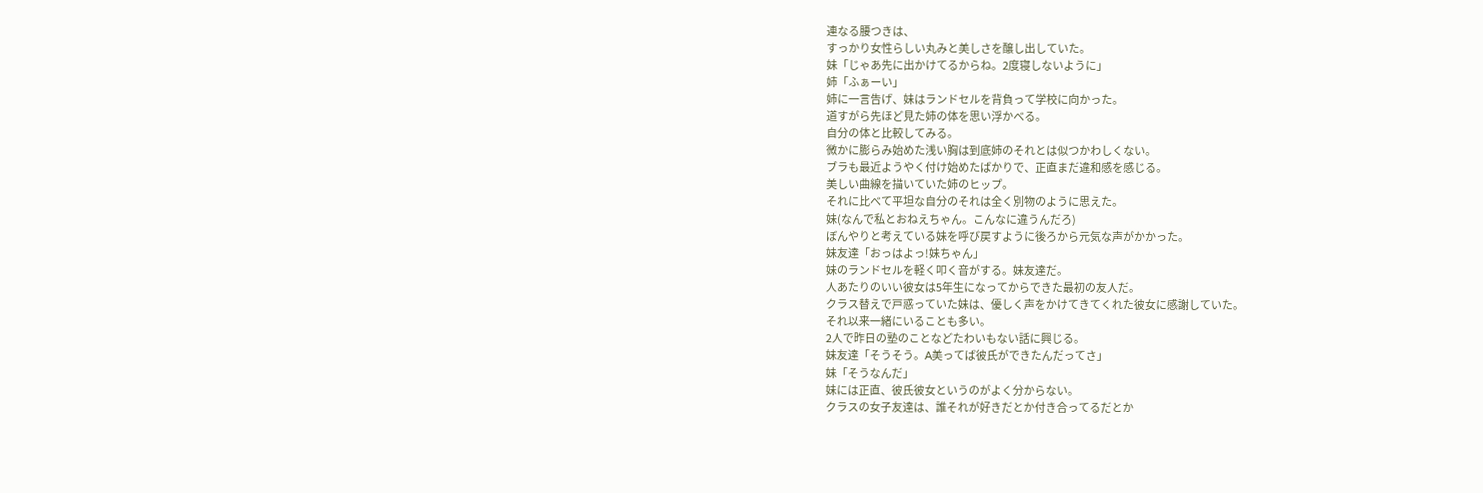連なる腰つきは、
すっかり女性らしい丸みと美しさを醸し出していた。
妹「じゃあ先に出かけてるからね。2度寝しないように」
姉「ふぁーい」
姉に一言告げ、妹はランドセルを背負って学校に向かった。
道すがら先ほど見た姉の体を思い浮かべる。
自分の体と比較してみる。
微かに膨らみ始めた浅い胸は到底姉のそれとは似つかわしくない。
ブラも最近ようやく付け始めたばかりで、正直まだ違和感を感じる。
美しい曲線を描いていた姉のヒップ。
それに比べて平坦な自分のそれは全く別物のように思えた。
妹(なんで私とおねえちゃん。こんなに違うんだろ)
ぼんやりと考えている妹を呼び戻すように後ろから元気な声がかかった。
妹友達「おっはよっ!妹ちゃん」
妹のランドセルを軽く叩く音がする。妹友達だ。
人あたりのいい彼女は5年生になってからできた最初の友人だ。
クラス替えで戸惑っていた妹は、優しく声をかけてきてくれた彼女に感謝していた。
それ以来一緒にいることも多い。
2人で昨日の塾のことなどたわいもない話に興じる。
妹友達「そうそう。A美ってば彼氏ができたんだってさ」
妹「そうなんだ」
妹には正直、彼氏彼女というのがよく分からない。
クラスの女子友達は、誰それが好きだとか付き合ってるだとか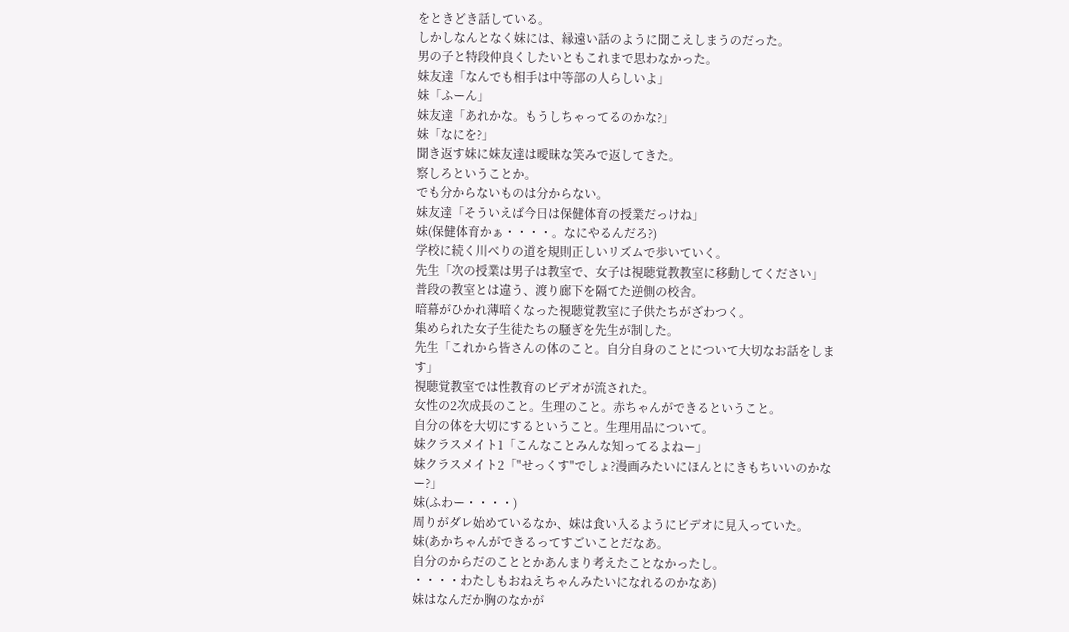をときどき話している。
しかしなんとなく妹には、縁遠い話のように聞こえしまうのだった。
男の子と特段仲良くしたいともこれまで思わなかった。
妹友達「なんでも相手は中等部の人らしいよ」
妹「ふーん」
妹友達「あれかな。もうしちゃってるのかな?」
妹「なにを?」
聞き返す妹に妹友達は曖昧な笑みで返してきた。
察しろということか。
でも分からないものは分からない。
妹友達「そういえば今日は保健体育の授業だっけね」
妹(保健体育かぁ・・・・。なにやるんだろ?)
学校に続く川べりの道を規則正しいリズムで歩いていく。
先生「次の授業は男子は教室で、女子は視聴覚教教室に移動してください」
普段の教室とは違う、渡り廊下を隔てた逆側の校舎。
暗幕がひかれ薄暗くなった視聴覚教室に子供たちがざわつく。
集められた女子生徒たちの騒ぎを先生が制した。
先生「これから皆さんの体のこと。自分自身のことについて大切なお話をします」
視聴覚教室では性教育のビデオが流された。
女性の2次成長のこと。生理のこと。赤ちゃんができるということ。
自分の体を大切にするということ。生理用品について。
妹クラスメイト1「こんなことみんな知ってるよねー」
妹クラスメイト2「"せっくす"でしょ?漫画みたいにほんとにきもちいいのかなー?」
妹(ふわー・・・・)
周りがダレ始めているなか、妹は食い入るようにビデオに見入っていた。
妹(あかちゃんができるってすごいことだなあ。
自分のからだのこととかあんまり考えたことなかったし。
・・・・わたしもおねえちゃんみたいになれるのかなあ)
妹はなんだか胸のなかが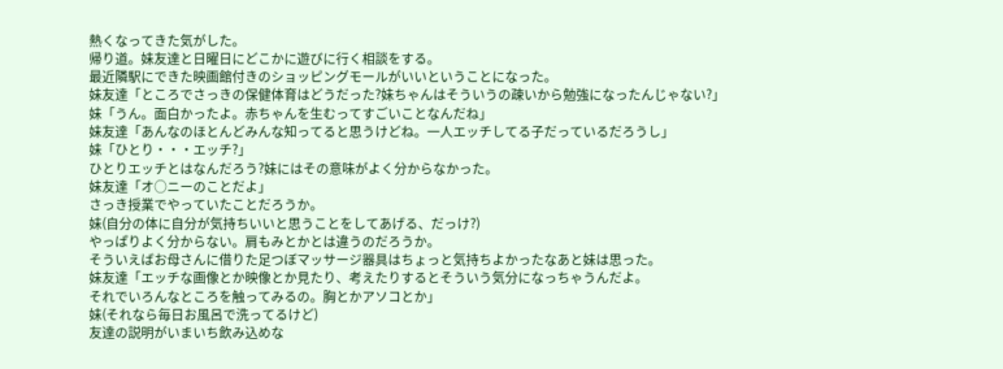熱くなってきた気がした。
帰り道。妹友達と日曜日にどこかに遊びに行く相談をする。
最近隣駅にできた映画館付きのショッピングモールがいいということになった。
妹友達「ところでさっきの保健体育はどうだった?妹ちゃんはそういうの疎いから勉強になったんじゃない?」
妹「うん。面白かったよ。赤ちゃんを生むってすごいことなんだね」
妹友達「あんなのほとんどみんな知ってると思うけどね。一人エッチしてる子だっているだろうし」
妹「ひとり・・・エッチ?」
ひとりエッチとはなんだろう?妹にはその意味がよく分からなかった。
妹友達「オ○ニーのことだよ」
さっき授業でやっていたことだろうか。
妹(自分の体に自分が気持ちいいと思うことをしてあげる、だっけ?)
やっぱりよく分からない。肩もみとかとは違うのだろうか。
そういえばお母さんに借りた足つぼマッサージ器具はちょっと気持ちよかったなあと妹は思った。
妹友達「エッチな画像とか映像とか見たり、考えたりするとそういう気分になっちゃうんだよ。
それでいろんなところを触ってみるの。胸とかアソコとか」
妹(それなら毎日お風呂で洗ってるけど)
友達の説明がいまいち飲み込めな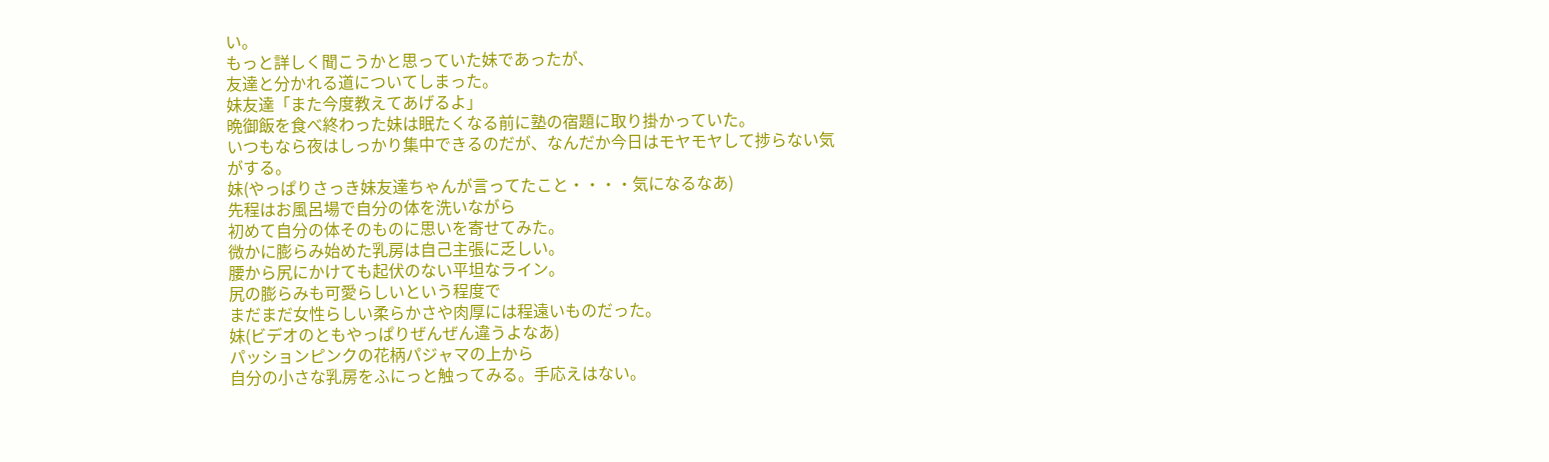い。
もっと詳しく聞こうかと思っていた妹であったが、
友達と分かれる道についてしまった。
妹友達「また今度教えてあげるよ」
晩御飯を食べ終わった妹は眠たくなる前に塾の宿題に取り掛かっていた。
いつもなら夜はしっかり集中できるのだが、なんだか今日はモヤモヤして捗らない気がする。
妹(やっぱりさっき妹友達ちゃんが言ってたこと・・・・気になるなあ)
先程はお風呂場で自分の体を洗いながら
初めて自分の体そのものに思いを寄せてみた。
微かに膨らみ始めた乳房は自己主張に乏しい。
腰から尻にかけても起伏のない平坦なライン。
尻の膨らみも可愛らしいという程度で
まだまだ女性らしい柔らかさや肉厚には程遠いものだった。
妹(ビデオのともやっぱりぜんぜん違うよなあ)
パッションピンクの花柄パジャマの上から
自分の小さな乳房をふにっと触ってみる。手応えはない。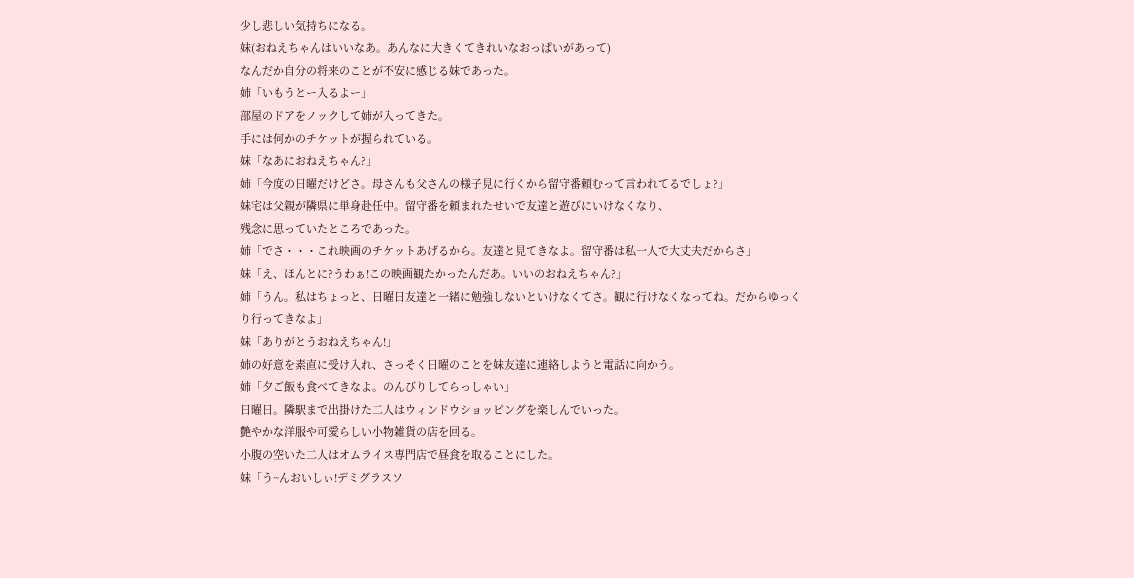少し悲しい気持ちになる。
妹(おねえちゃんはいいなあ。あんなに大きくてきれいなおっぱいがあって)
なんだか自分の将来のことが不安に感じる妹であった。
姉「いもうとー入るよー」
部屋のドアをノックして姉が入ってきた。
手には何かのチケットが握られている。
妹「なあにおねえちゃん?」
姉「今度の日曜だけどさ。母さんも父さんの様子見に行くから留守番頼むって言われてるでしょ?」
妹宅は父親が隣県に単身赴任中。留守番を頼まれたせいで友達と遊びにいけなくなり、
残念に思っていたところであった。
姉「でさ・・・これ映画のチケットあげるから。友達と見てきなよ。留守番は私一人で大丈夫だからさ」
妹「え、ほんとに?うわぁ!この映画観たかったんだあ。いいのおねえちゃん?」
姉「うん。私はちょっと、日曜日友達と一緒に勉強しないといけなくてさ。観に行けなくなってね。だからゆっくり行ってきなよ」
妹「ありがとうおねえちゃん!」
姉の好意を素直に受け入れ、さっそく日曜のことを妹友達に連絡しようと電話に向かう。
姉「夕ご飯も食べてきなよ。のんびりしてらっしゃい」
日曜日。隣駅まで出掛けた二人はウィンドウショッピングを楽しんでいった。
艶やかな洋服や可愛らしい小物雑貨の店を回る。
小腹の空いた二人はオムライス専門店で昼食を取ることにした。
妹「う~んおいしぃ!デミグラスソ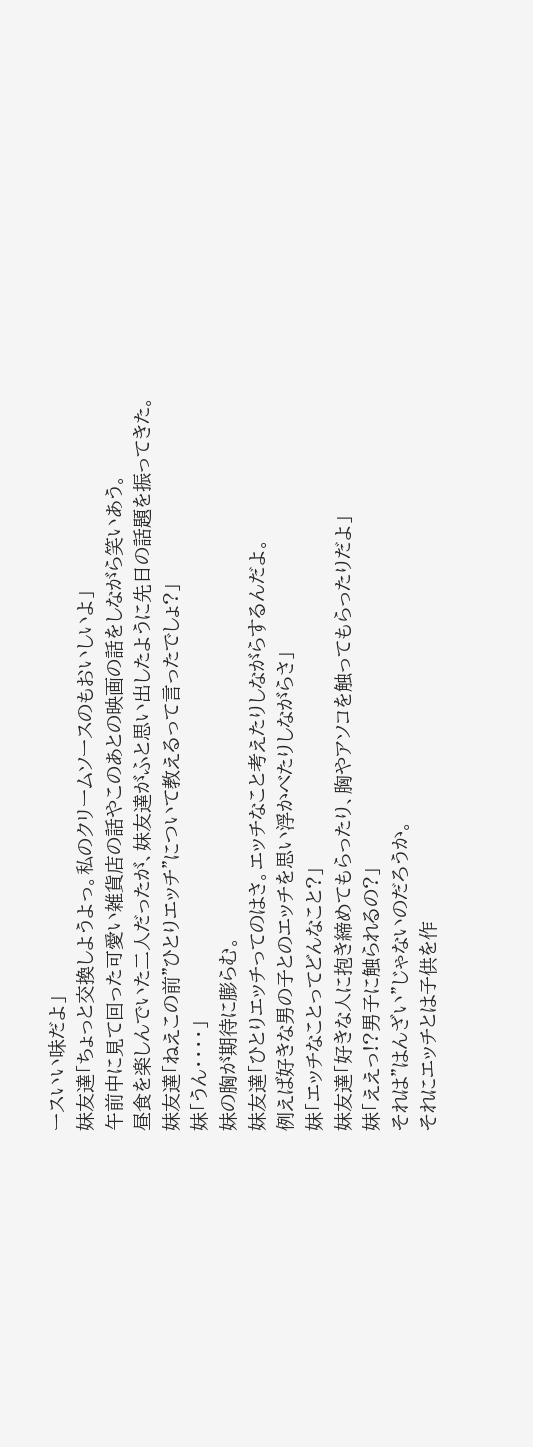ースいい味だよ」
妹友達「ちょっと交換しようよっ。私のクリームソースのもおいしいよ」
午前中に見て回った可愛い雑貨店の話やこのあとの映画の話をしながら笑いあう。
昼食を楽しんでいた二人だったが、妹友達がふと思い出したように先日の話題を振ってきた。
妹友達「ねえこの前"ひとりエッチ"について教えるって言ったでしょ?」
妹「うん・・・・」
妹の胸が期待に膨らむ。
妹友達「ひとりエッチってのはさ。エッチなこと考えたりしながらするんだよ。
例えば好きな男の子とのエッチを思い浮かべたりしながらさ」
妹「エッチなことってどんなこと?」
妹友達「好きな人に抱き締めてもらったり、胸やアソコを触ってもらったりだよ」
妹「ええっ!?男子に触られるの?」
それは"はんざい"じゃないのだろうか。
それにエッチとは子供を作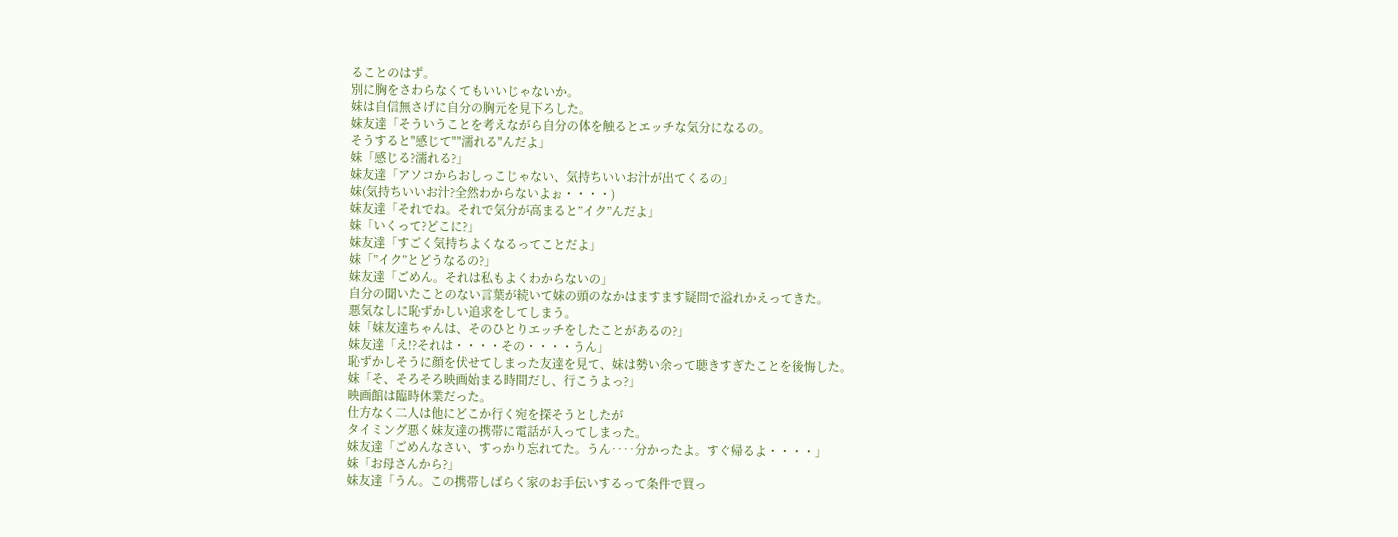ることのはず。
別に胸をさわらなくてもいいじゃないか。
妹は自信無さげに自分の胸元を見下ろした。
妹友達「そういうことを考えながら自分の体を触るとエッチな気分になるの。
そうすると"感じて""濡れる"んだよ」
妹「感じる?濡れる?」
妹友達「アソコからおしっこじゃない、気持ちいいお汁が出てくるの」
妹(気持ちいいお汁?全然わからないよぉ・・・・)
妹友達「それでね。それで気分が高まると”イク”んだよ」
妹「いくって?どこに?」
妹友達「すごく気持ちよくなるってことだよ」
妹「”イク”とどうなるの?」
妹友達「ごめん。それは私もよくわからないの」
自分の聞いたことのない言葉が続いて妹の頭のなかはますます疑問で溢れかえってきた。
悪気なしに恥ずかしい追求をしてしまう。
妹「妹友達ちゃんは、そのひとりエッチをしたことがあるの?」
妹友達「え!?それは・・・・その・・・・うん」
恥ずかしそうに顔を伏せてしまった友達を見て、妹は勢い余って聴きすぎたことを後悔した。
妹「そ、そろそろ映画始まる時間だし、行こうよっ?」
映画館は臨時休業だった。
仕方なく二人は他にどこか行く宛を探そうとしたが
タイミング悪く妹友達の携帯に電話が入ってしまった。
妹友達「ごめんなさい、すっかり忘れてた。うん‥‥分かったよ。すぐ帰るよ・・・・」
妹「お母さんから?」
妹友達「うん。この携帯しばらく家のお手伝いするって条件で買っ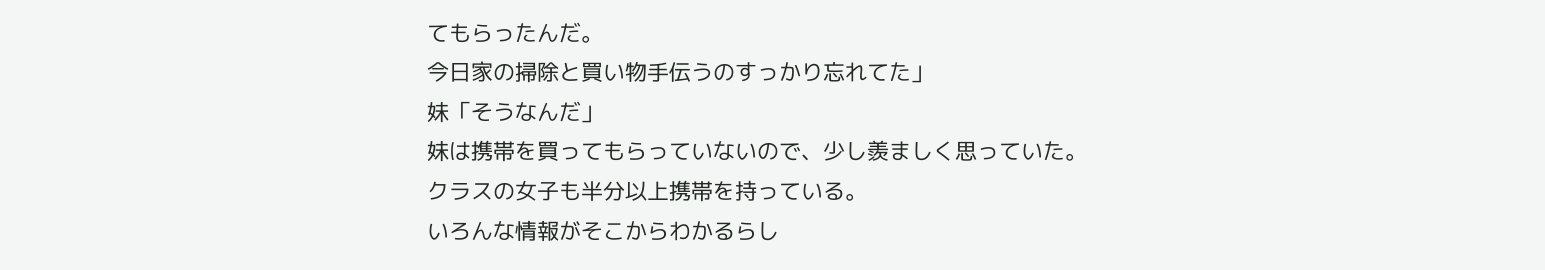てもらったんだ。
今日家の掃除と買い物手伝うのすっかり忘れてた」
妹「そうなんだ」
妹は携帯を買ってもらっていないので、少し羨ましく思っていた。
クラスの女子も半分以上携帯を持っている。
いろんな情報がそこからわかるらし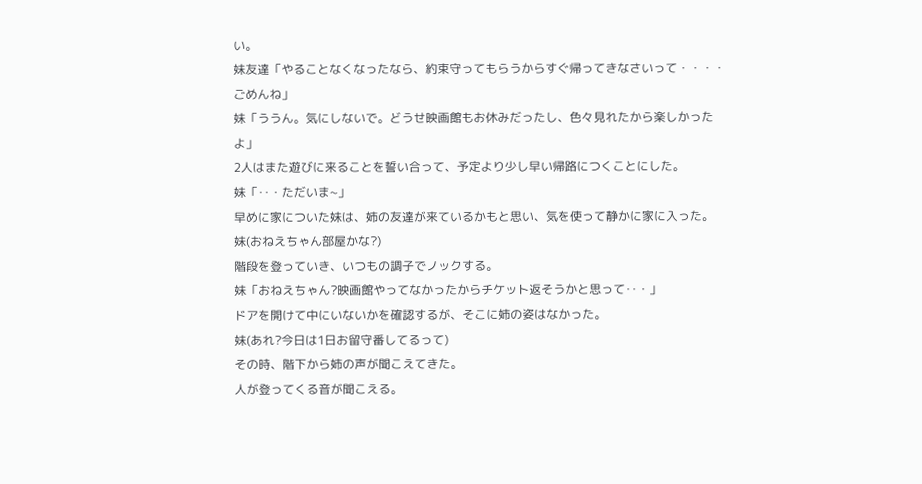い。
妹友達「やることなくなったなら、約束守ってもらうからすぐ帰ってきなさいって・・・・ごめんね」
妹「ううん。気にしないで。どうせ映画館もお休みだったし、色々見れたから楽しかったよ」
2人はまた遊びに来ることを誓い合って、予定より少し早い帰路につくことにした。
妹「‥・ただいま~」
早めに家についた妹は、姉の友達が来ているかもと思い、気を使って静かに家に入った。
妹(おねえちゃん部屋かな?)
階段を登っていき、いつもの調子でノックする。
妹「おねえちゃん?映画館やってなかったからチケット返そうかと思って‥・」
ドアを開けて中にいないかを確認するが、そこに姉の姿はなかった。
妹(あれ?今日は1日お留守番してるって)
その時、階下から姉の声が聞こえてきた。
人が登ってくる音が聞こえる。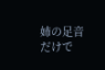姉の足音だけで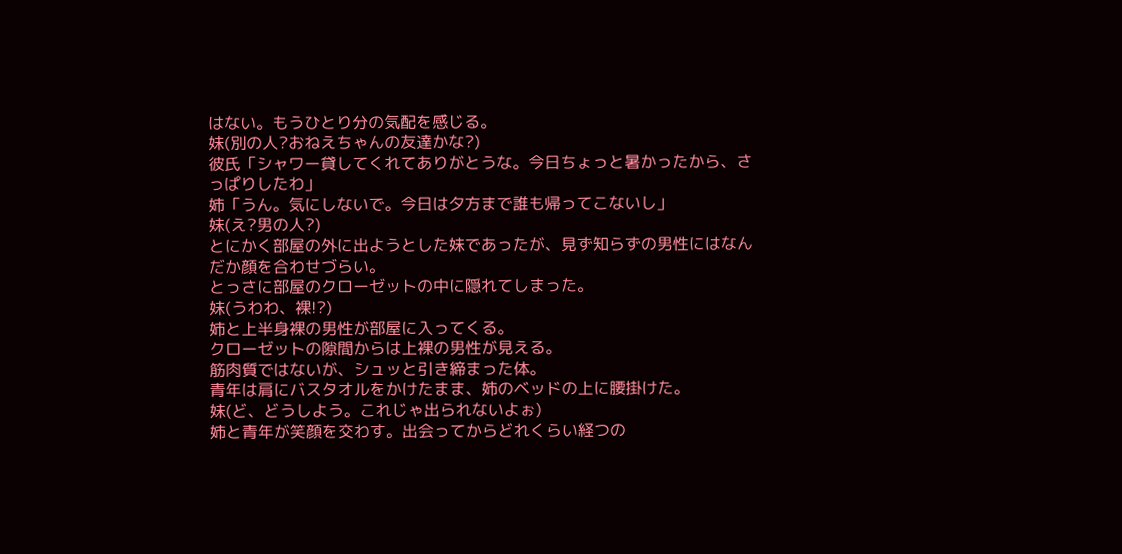はない。もうひとり分の気配を感じる。
妹(別の人?おねえちゃんの友達かな?)
彼氏「シャワー貸してくれてありがとうな。今日ちょっと暑かったから、さっぱりしたわ」
姉「うん。気にしないで。今日は夕方まで誰も帰ってこないし」
妹(え?男の人?)
とにかく部屋の外に出ようとした妹であったが、見ず知らずの男性にはなんだか顔を合わせづらい。
とっさに部屋のクローゼットの中に隠れてしまった。
妹(うわわ、裸!?)
姉と上半身裸の男性が部屋に入ってくる。
クローゼットの隙間からは上裸の男性が見える。
筋肉質ではないが、シュッと引き締まった体。
青年は肩にバスタオルをかけたまま、姉のベッドの上に腰掛けた。
妹(ど、どうしよう。これじゃ出られないよぉ)
姉と青年が笑顔を交わす。出会ってからどれくらい経つの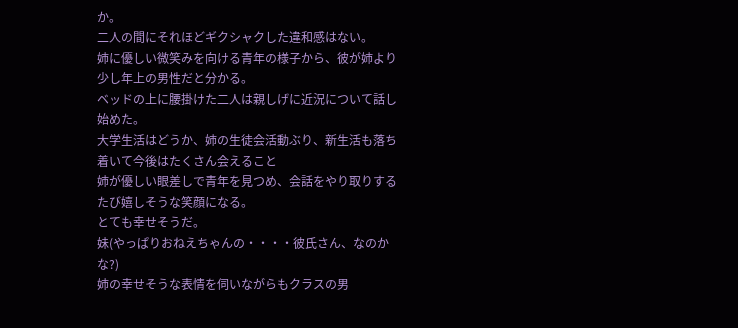か。
二人の間にそれほどギクシャクした違和感はない。
姉に優しい微笑みを向ける青年の様子から、彼が姉より少し年上の男性だと分かる。
ベッドの上に腰掛けた二人は親しげに近況について話し始めた。
大学生活はどうか、姉の生徒会活動ぶり、新生活も落ち着いて今後はたくさん会えること
姉が優しい眼差しで青年を見つめ、会話をやり取りするたび嬉しそうな笑顔になる。
とても幸せそうだ。
妹(やっぱりおねえちゃんの・・・・彼氏さん、なのかな?)
姉の幸せそうな表情を伺いながらもクラスの男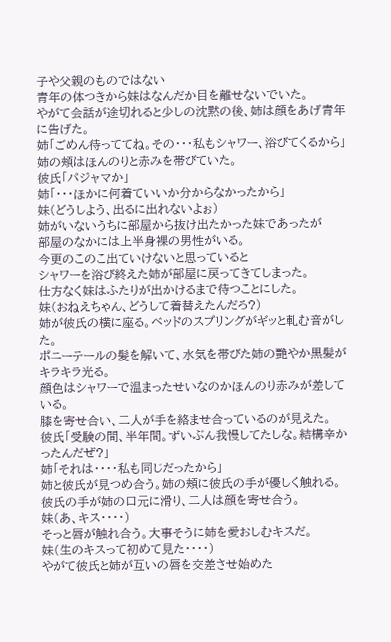子や父親のものではない
青年の体つきから妹はなんだか目を離せないでいた。
やがて会話が途切れると少しの沈黙の後、姉は顔をあげ青年に告げた。
姉「ごめん待っててね。その・・・私もシャワー、浴びてくるから」
姉の頬はほんのりと赤みを帯びていた。
彼氏「パジャマか」
姉「・・・ほかに何着ていいか分からなかったから」
妹(どうしよう、出るに出れないよぉ)
姉がいないうちに部屋から抜け出たかった妹であったが
部屋のなかには上半身裸の男性がいる。
今更のこのこ出ていけないと思っていると
シャワーを浴び終えた姉が部屋に戻ってきてしまった。
仕方なく妹はふたりが出かけるまで待つことにした。
妹(おねえちゃん、どうして着替えたんだろ?)
姉が彼氏の横に座る。ベッドのスプリングがギッと軋む音がした。
ポニーテールの髪を解いて、水気を帯びた姉の艷やか黒髪がキラキラ光る。
顔色はシャワーで温まったせいなのかほんのり赤みが差している。
膝を寄せ合い、二人が手を絡ませ合っているのが見えた。
彼氏「受験の間、半年間。ずいぶん我慢してたしな。結構辛かったんだぜ?」
姉「それは・・・・私も同じだったから」
姉と彼氏が見つめ合う。姉の頬に彼氏の手が優しく触れる。
彼氏の手が姉の口元に滑り、二人は顔を寄せ合う。
妹(あ、キス・・・・)
そっと唇が触れ合う。大事そうに姉を愛おしむキスだ。
妹(生のキスって初めて見た・・・・)
やがて彼氏と姉が互いの唇を交差させ始めた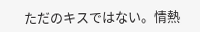ただのキスではない。情熱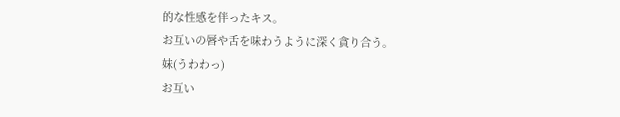的な性感を伴ったキス。
お互いの唇や舌を味わうように深く貪り合う。
妹(うわわっ)
お互い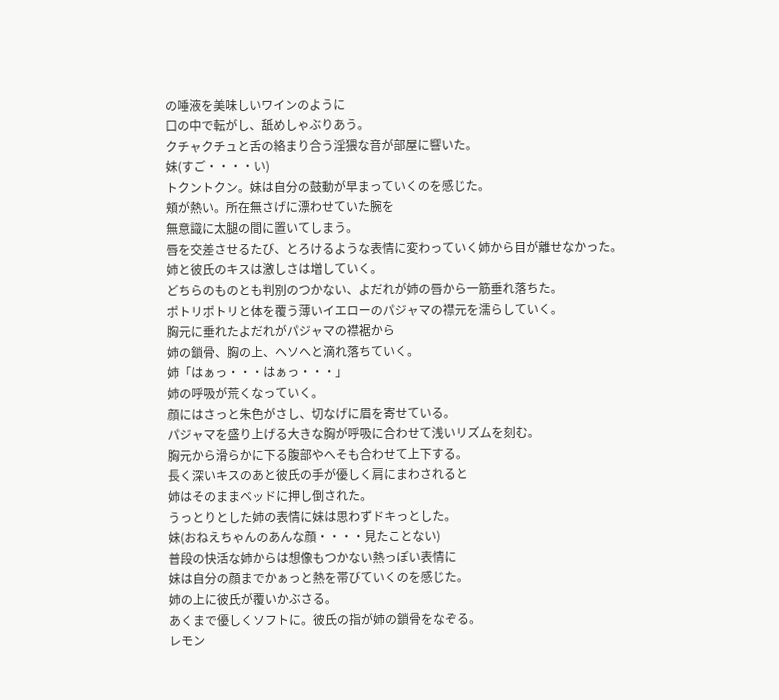の唾液を美味しいワインのように
口の中で転がし、舐めしゃぶりあう。
クチャクチュと舌の絡まり合う淫猥な音が部屋に響いた。
妹(すご・・・・い)
トクントクン。妹は自分の鼓動が早まっていくのを感じた。
頬が熱い。所在無さげに漂わせていた腕を
無意識に太腿の間に置いてしまう。
唇を交差させるたび、とろけるような表情に変わっていく姉から目が離せなかった。
姉と彼氏のキスは激しさは増していく。
どちらのものとも判別のつかない、よだれが姉の唇から一筋垂れ落ちた。
ポトリポトリと体を覆う薄いイエローのパジャマの襟元を濡らしていく。
胸元に垂れたよだれがパジャマの襟裾から
姉の鎖骨、胸の上、ヘソへと滴れ落ちていく。
姉「はぁっ・・・はぁっ・・・」
姉の呼吸が荒くなっていく。
顔にはさっと朱色がさし、切なげに眉を寄せている。
パジャマを盛り上げる大きな胸が呼吸に合わせて浅いリズムを刻む。
胸元から滑らかに下る腹部やへそも合わせて上下する。
長く深いキスのあと彼氏の手が優しく肩にまわされると
姉はそのままベッドに押し倒された。
うっとりとした姉の表情に妹は思わずドキっとした。
妹(おねえちゃんのあんな顔・・・・見たことない)
普段の快活な姉からは想像もつかない熱っぽい表情に
妹は自分の顔までかぁっと熱を帯びていくのを感じた。
姉の上に彼氏が覆いかぶさる。
あくまで優しくソフトに。彼氏の指が姉の鎖骨をなぞる。
レモン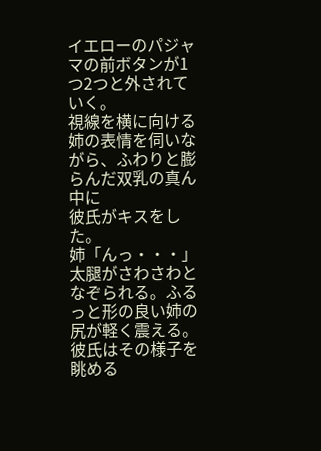イエローのパジャマの前ボタンが1つ2つと外されていく。
視線を横に向ける姉の表情を伺いながら、ふわりと膨らんだ双乳の真ん中に
彼氏がキスをした。
姉「んっ・・・」
太腿がさわさわとなぞられる。ふるっと形の良い姉の尻が軽く震える。
彼氏はその様子を眺める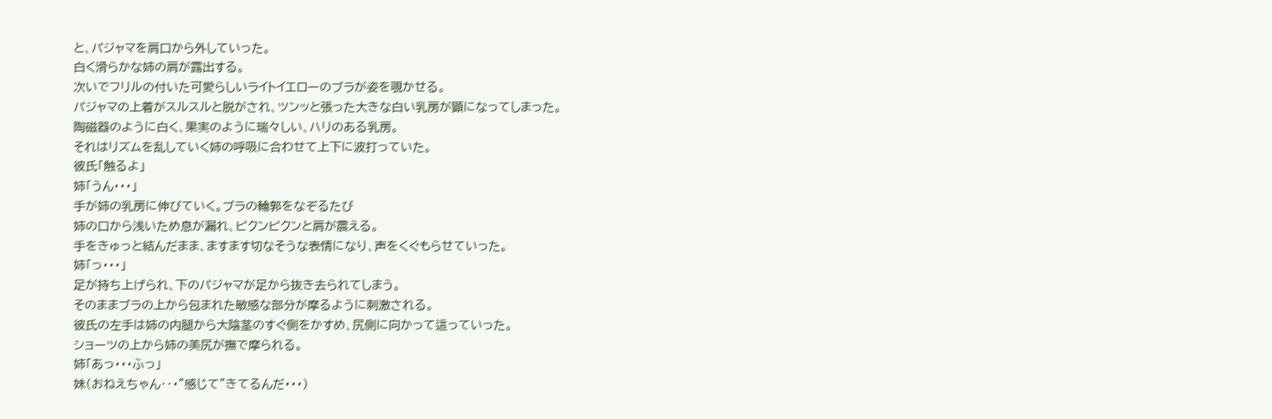と、パジャマを肩口から外していった。
白く滑らかな姉の肩が露出する。
次いでフリルの付いた可愛らしいライトイエローのブラが姿を覗かせる。
パジャマの上着がスルスルと脱がされ、ツンッと張った大きな白い乳房が顕になってしまった。
陶磁器のように白く、果実のように瑞々しい、ハリのある乳房。
それはリズムを乱していく姉の呼吸に合わせて上下に波打っていた。
彼氏「触るよ」
姉「うん・・・」
手が姉の乳房に伸びていく。ブラの輪郭をなぞるたび
姉の口から浅いため息が漏れ、ピクンピクンと肩が震える。
手をきゅっと結んだまま、ますます切なそうな表情になり、声をくぐもらせていった。
姉「っ・・・」
足が持ち上げられ、下のパジャマが足から抜き去られてしまう。
そのままブラの上から包まれた敏感な部分が摩るように刺激される。
彼氏の左手は姉の内腿から大陰茎のすぐ側をかすめ、尻側に向かって這っていった。
ショーツの上から姉の美尻が撫で摩られる。
姉「あっ・・・ふっ」
妹(おねえちゃん‥・”感じて”きてるんだ・・・)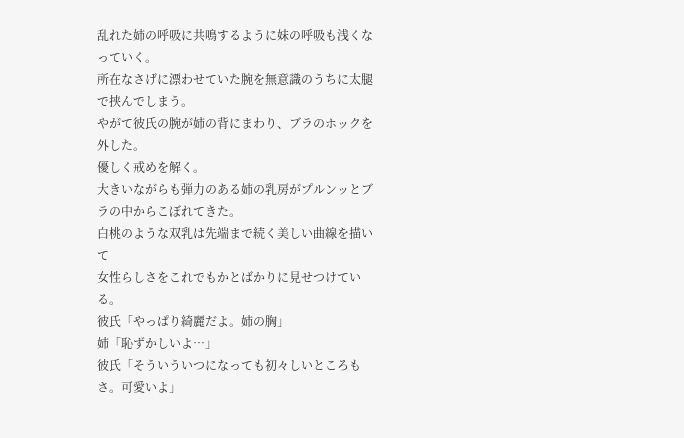乱れた姉の呼吸に共鳴するように妹の呼吸も浅くなっていく。
所在なさげに漂わせていた腕を無意識のうちに太腿で挟んでしまう。
やがて彼氏の腕が姉の背にまわり、ブラのホックを外した。
優しく戒めを解く。
大きいながらも弾力のある姉の乳房がプルンッとブラの中からこぼれてきた。
白桃のような双乳は先端まで続く美しい曲線を描いて
女性らしさをこれでもかとばかりに見せつけている。
彼氏「やっぱり綺麗だよ。姉の胸」
姉「恥ずかしいよ…」
彼氏「そういういつになっても初々しいところもさ。可愛いよ」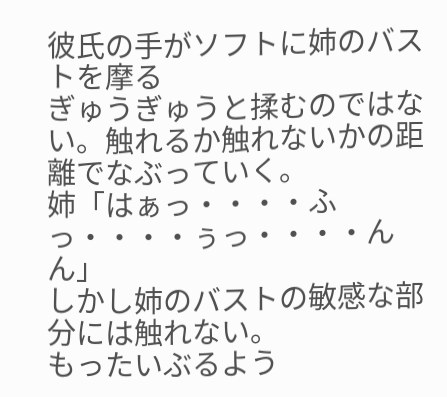彼氏の手がソフトに姉のバストを摩る
ぎゅうぎゅうと揉むのではない。触れるか触れないかの距離でなぶっていく。
姉「はぁっ・・・・ふっ・・・・ぅっ・・・・んん」
しかし姉のバストの敏感な部分には触れない。
もったいぶるよう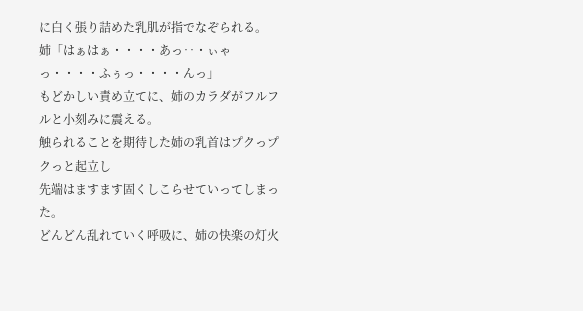に白く張り詰めた乳肌が指でなぞられる。
姉「はぁはぁ・・・・あっ‥・ぃゃっ・・・・ふぅっ・・・・んっ」
もどかしい責め立てに、姉のカラダがフルフルと小刻みに震える。
触られることを期待した姉の乳首はプクっプクっと起立し
先端はますます固くしこらせていってしまった。
どんどん乱れていく呼吸に、姉の快楽の灯火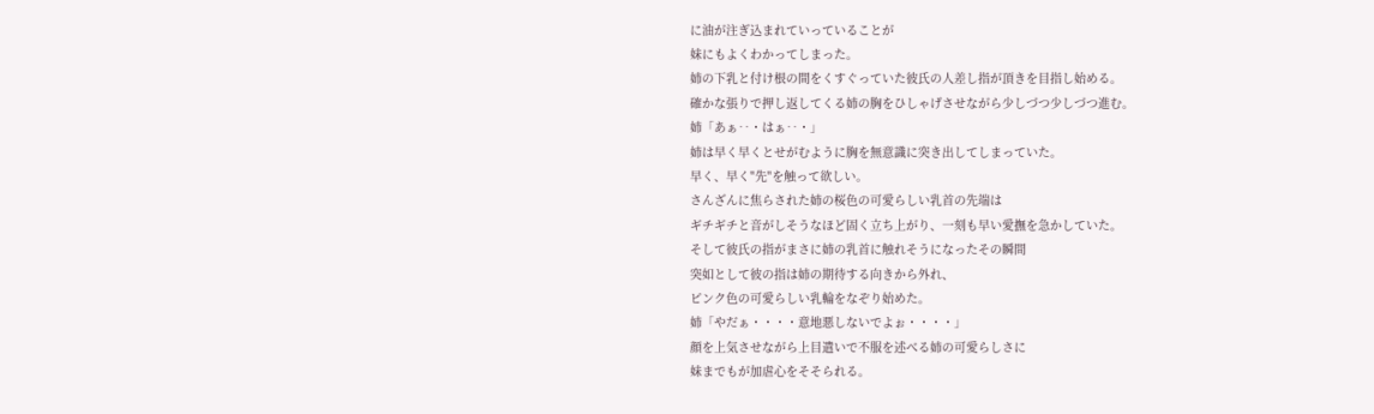に油が注ぎ込まれていっていることが
妹にもよくわかってしまった。
姉の下乳と付け根の間をくすぐっていた彼氏の人差し指が頂きを目指し始める。
確かな張りで押し返してくる姉の胸をひしゃげさせながら少しづつ少しづつ進む。
姉「あぁ‥・はぁ‥・」
姉は早く早くとせがむように胸を無意識に突き出してしまっていた。
早く、早く"先"を触って欲しい。
さんざんに焦らされた姉の桜色の可愛らしい乳首の先端は
ギチギチと音がしそうなほど固く立ち上がり、一刻も早い愛撫を急かしていた。
そして彼氏の指がまさに姉の乳首に触れそうになったその瞬間
突如として彼の指は姉の期待する向きから外れ、
ピンク色の可愛らしい乳輪をなぞり始めた。
姉「やだぁ・・・・意地悪しないでよぉ・・・・」
顔を上気させながら上目遣いで不服を述べる姉の可愛らしさに
妹までもが加虐心をそそられる。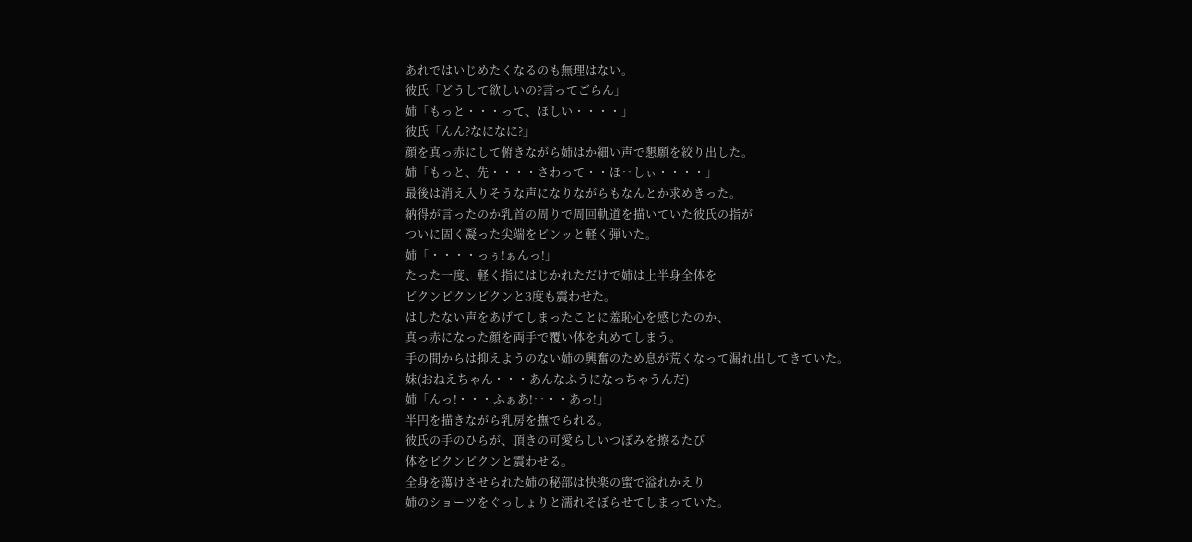あれではいじめたくなるのも無理はない。
彼氏「どうして欲しいの?言ってごらん」
姉「もっと・・・って、ほしい・・・・」
彼氏「んん?なになに?」
顔を真っ赤にして俯きながら姉はか細い声で懇願を絞り出した。
姉「もっと、先・・・・さわって・・ほ‥しぃ・・・・」
最後は消え入りそうな声になりながらもなんとか求めきった。
納得が言ったのか乳首の周りで周回軌道を描いていた彼氏の指が
ついに固く凝った尖端をピンッと軽く弾いた。
姉「・・・・っぅ!ぁんっ!」
たった一度、軽く指にはじかれただけで姉は上半身全体を
ピクンピクンピクンと3度も震わせた。
はしたない声をあげてしまったことに羞恥心を感じたのか、
真っ赤になった顔を両手で覆い体を丸めてしまう。
手の間からは抑えようのない姉の興奮のため息が荒くなって漏れ出してきていた。
妹(おねえちゃん・・・あんなふうになっちゃうんだ)
姉「んっ!・・・ふぁあ!‥・・あっ!」
半円を描きながら乳房を撫でられる。
彼氏の手のひらが、頂きの可愛らしいつぼみを擦るたび
体をピクンピクンと震わせる。
全身を蕩けさせられた姉の秘部は快楽の蜜で溢れかえり
姉のショーツをぐっしょりと濡れそぼらせてしまっていた。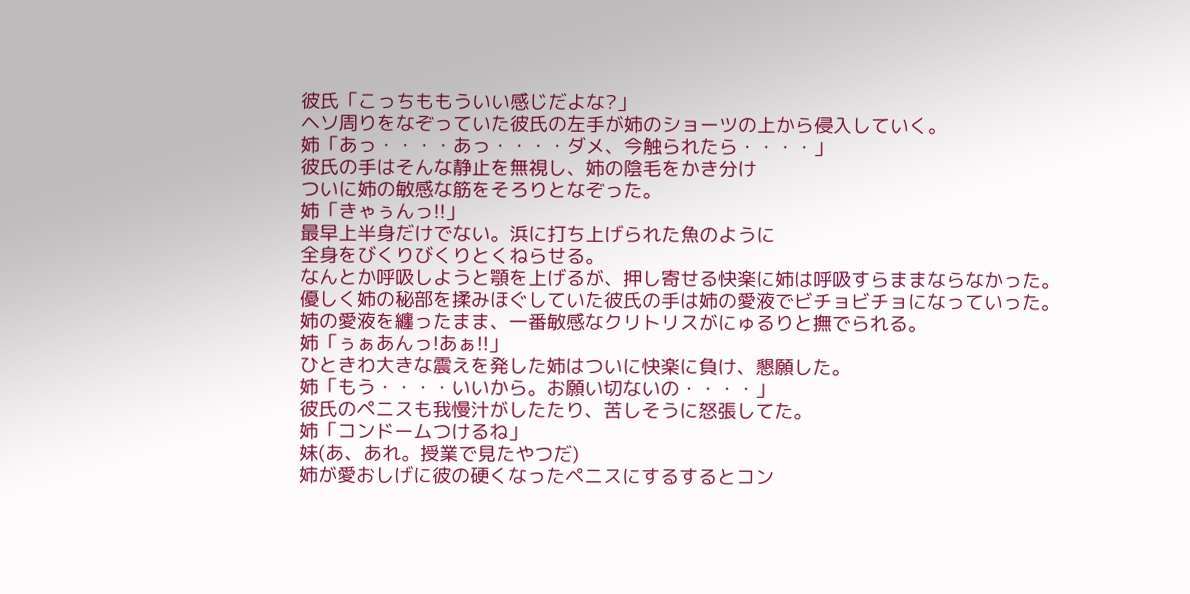彼氏「こっちももういい感じだよな?」
ヘソ周りをなぞっていた彼氏の左手が姉のショーツの上から侵入していく。
姉「あっ・・・・あっ・・・・ダメ、今触られたら・・・・」
彼氏の手はそんな静止を無視し、姉の陰毛をかき分け
ついに姉の敏感な筋をそろりとなぞった。
姉「きゃぅんっ!!」
最早上半身だけでない。浜に打ち上げられた魚のように
全身をびくりびくりとくねらせる。
なんとか呼吸しようと顎を上げるが、押し寄せる快楽に姉は呼吸すらままならなかった。
優しく姉の秘部を揉みほぐしていた彼氏の手は姉の愛液でビチョビチョになっていった。
姉の愛液を纏ったまま、一番敏感なクリトリスがにゅるりと撫でられる。
姉「ぅぁあんっ!あぁ!!」
ひときわ大きな震えを発した姉はついに快楽に負け、懇願した。
姉「もう・・・・いいから。お願い切ないの・・・・」
彼氏のペニスも我慢汁がしたたり、苦しそうに怒張してた。
姉「コンドームつけるね」
妹(あ、あれ。授業で見たやつだ)
姉が愛おしげに彼の硬くなったペニスにするするとコン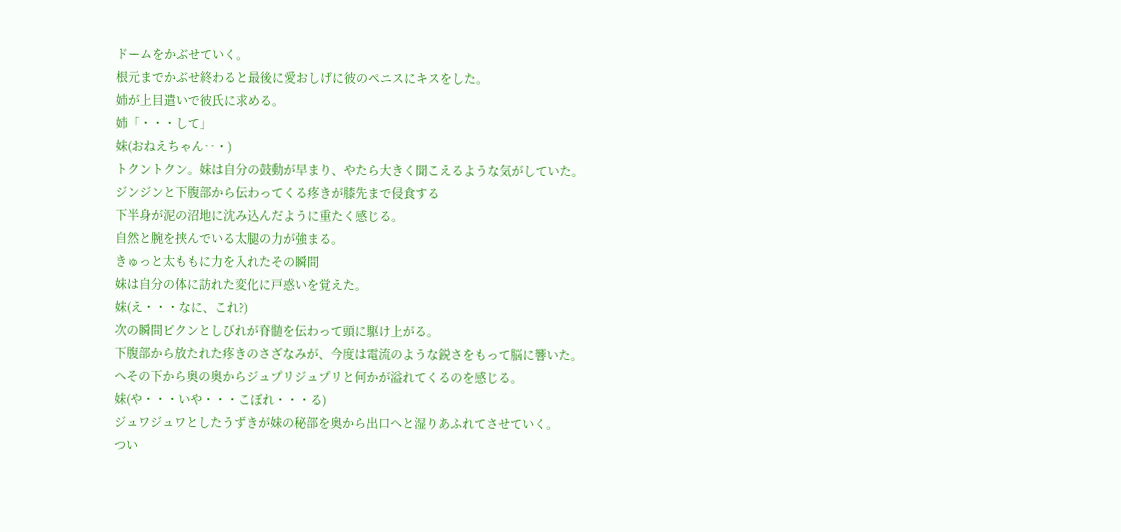ドームをかぶせていく。
根元までかぶせ終わると最後に愛おしげに彼のペニスにキスをした。
姉が上目遣いで彼氏に求める。
姉「・・・して」
妹(おねえちゃん‥・)
トクントクン。妹は自分の鼓動が早まり、やたら大きく聞こえるような気がしていた。
ジンジンと下腹部から伝わってくる疼きが膝先まで侵食する
下半身が泥の沼地に沈み込んだように重たく感じる。
自然と腕を挟んでいる太腿の力が強まる。
きゅっと太ももに力を入れたその瞬間
妹は自分の体に訪れた変化に戸惑いを覚えた。
妹(え・・・なに、これ?)
次の瞬間ピクンとしびれが脊髄を伝わって頭に駆け上がる。
下腹部から放たれた疼きのさざなみが、今度は電流のような鋭さをもって脳に響いた。
へその下から奥の奥からジュプリジュプリと何かが溢れてくるのを感じる。
妹(や・・・いや・・・こぼれ・・・る)
ジュワジュワとしたうずきが妹の秘部を奥から出口へと湿りあふれてさせていく。
つい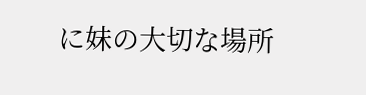に妹の大切な場所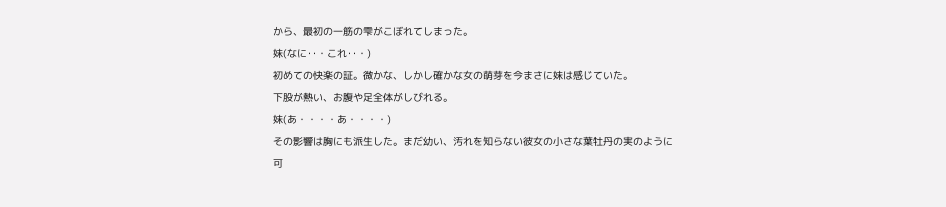から、最初の一筋の雫がこぼれてしまった。
妹(なに‥・これ‥・)
初めての快楽の証。微かな、しかし確かな女の萌芽を今まさに妹は感じていた。
下股が熱い、お腹や足全体がしびれる。
妹(あ・・・・あ・・・・)
その影響は胸にも派生した。まだ幼い、汚れを知らない彼女の小さな葉牡丹の実のように
可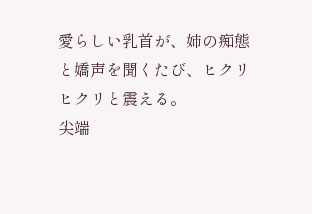愛らしい乳首が、姉の痴態と嬌声を聞くたび、ヒクリヒクリと震える。
尖端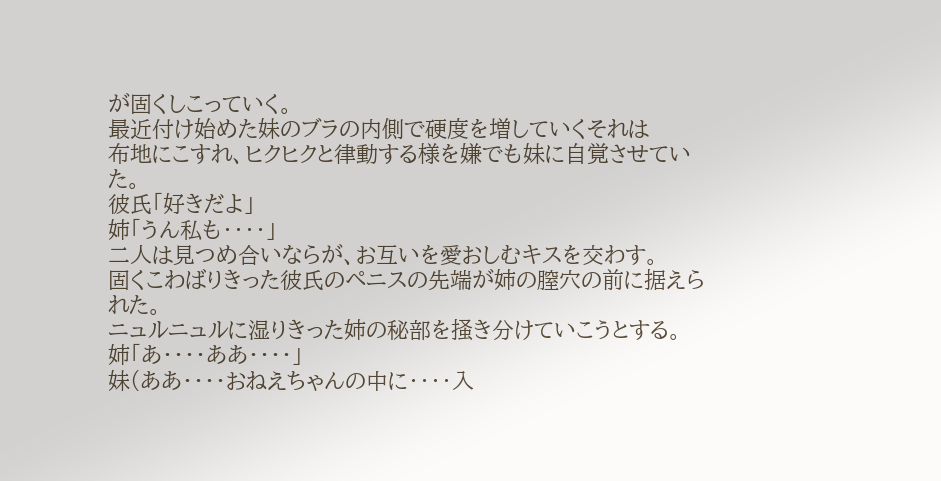が固くしこっていく。
最近付け始めた妹のブラの内側で硬度を増していくそれは
布地にこすれ、ヒクヒクと律動する様を嫌でも妹に自覚させていた。
彼氏「好きだよ」
姉「うん私も‥‥」
二人は見つめ合いならが、お互いを愛おしむキスを交わす。
固くこわばりきった彼氏のペニスの先端が姉の膣穴の前に据えられた。
ニュルニュルに湿りきった姉の秘部を掻き分けていこうとする。
姉「あ・・・・ああ・・・・」
妹(ああ・・・・おねえちゃんの中に‥‥入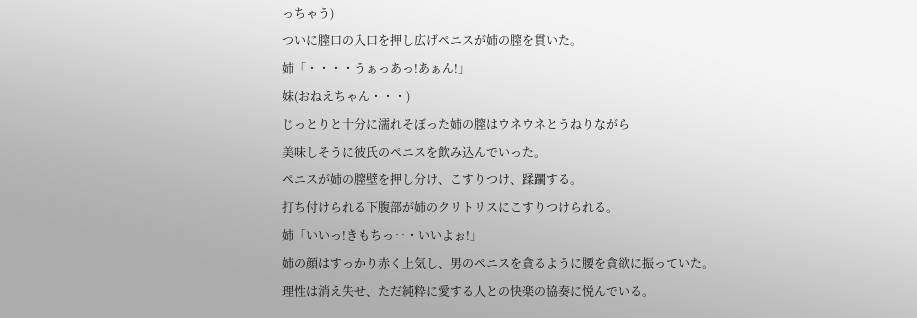っちゃう)
ついに膣口の入口を押し広げペニスが姉の膣を貫いた。
姉「・・・・うぁっあっ!あぁん!」
妹(おねえちゃん・・・)
じっとりと十分に濡れそぼった姉の膣はウネウネとうねりながら
美味しそうに彼氏のペニスを飲み込んでいった。
ペニスが姉の膣壁を押し分け、こすりつけ、蹂躙する。
打ち付けられる下腹部が姉のクリトリスにこすりつけられる。
姉「いいっ!きもちっ‥・いいよぉ!」
姉の顔はすっかり赤く上気し、男のペニスを貪るように腰を貪欲に振っていた。
理性は消え失せ、ただ純粋に愛する人との快楽の協奏に悦んでいる。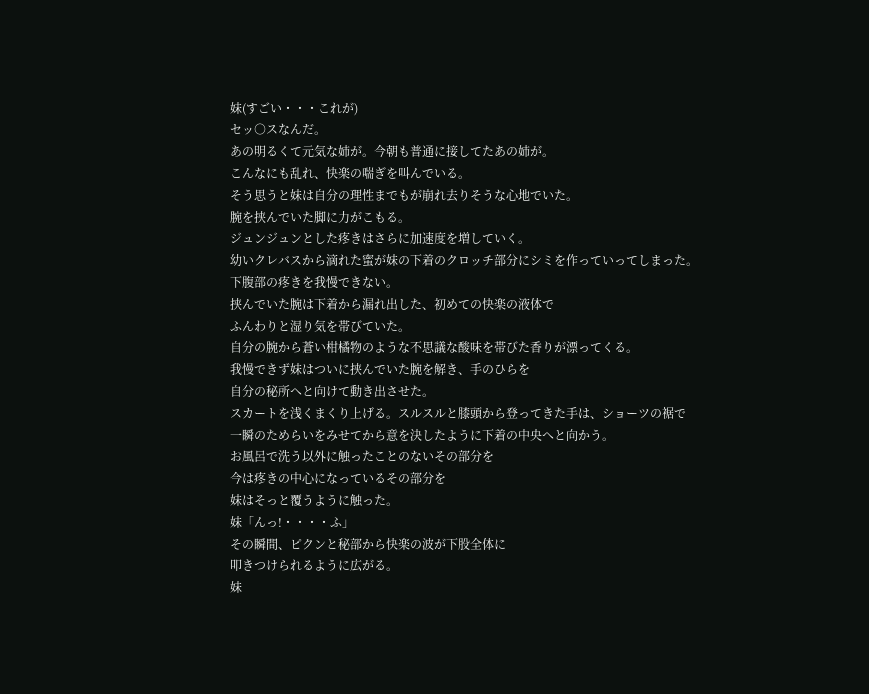妹(すごい・・・これが)
セッ○スなんだ。
あの明るくて元気な姉が。今朝も普通に接してたあの姉が。
こんなにも乱れ、快楽の喘ぎを叫んでいる。
そう思うと妹は自分の理性までもが崩れ去りそうな心地でいた。
腕を挟んでいた脚に力がこもる。
ジュンジュンとした疼きはさらに加速度を増していく。
幼いクレバスから滴れた蜜が妹の下着のクロッチ部分にシミを作っていってしまった。
下腹部の疼きを我慢できない。
挟んでいた腕は下着から漏れ出した、初めての快楽の液体で
ふんわりと湿り気を帯びていた。
自分の腕から蒼い柑橘物のような不思議な酸味を帯びた香りが漂ってくる。
我慢できず妹はついに挟んでいた腕を解き、手のひらを
自分の秘所へと向けて動き出させた。
スカートを浅くまくり上げる。スルスルと膝頭から登ってきた手は、ショーツの裾で
一瞬のためらいをみせてから意を決したように下着の中央へと向かう。
お風呂で洗う以外に触ったことのないその部分を
今は疼きの中心になっているその部分を
妹はそっと覆うように触った。
妹「んっ!・・・・ふ」
その瞬間、ピクンと秘部から快楽の波が下股全体に
叩きつけられるように広がる。
妹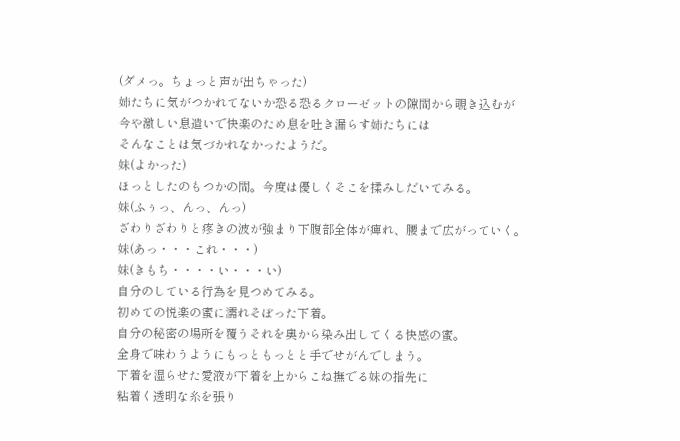(ダメっ。ちょっと声が出ちゃった)
姉たちに気がつかれてないか恐る恐るクローゼットの隙間から覗き込むが
今や激しい息遣いで快楽のため息を吐き漏らす姉たちには
そんなことは気づかれなかったようだ。
妹(よかった)
ほっとしたのもつかの間。今度は優しくそこを揉みしだいてみる。
妹(ふぅっ、んっ、んっ)
ざわりざわりと疼きの波が強まり下腹部全体が痺れ、腰まで広がっていく。
妹(あっ・・・これ・・・)
妹(きもち・・・・い・・・い)
自分のしている行為を見つめてみる。
初めての悦楽の蜜に濡れそぼった下着。
自分の秘密の場所を覆うそれを奥から染み出してくる快感の蜜。
全身で味わうようにもっともっとと手でせがんでしまう。
下着を湿らせた愛液が下着を上からこね撫でる妹の指先に
粘着く透明な糸を張り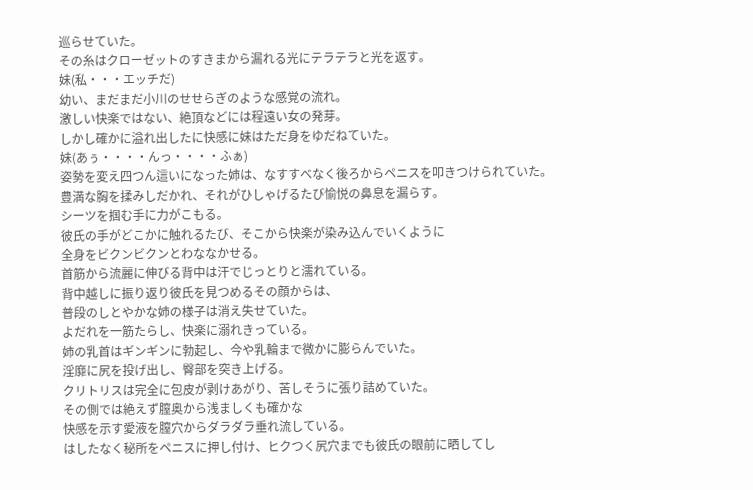巡らせていた。
その糸はクローゼットのすきまから漏れる光にテラテラと光を返す。
妹(私・・・エッチだ)
幼い、まだまだ小川のせせらぎのような感覚の流れ。
激しい快楽ではない、絶頂などには程遠い女の発芽。
しかし確かに溢れ出したに快感に妹はただ身をゆだねていた。
妹(あぅ・・・・んっ・・・・ふぁ)
姿勢を変え四つん這いになった姉は、なすすべなく後ろからペニスを叩きつけられていた。
豊満な胸を揉みしだかれ、それがひしゃげるたび愉悦の鼻息を漏らす。
シーツを掴む手に力がこもる。
彼氏の手がどこかに触れるたび、そこから快楽が染み込んでいくように
全身をビクンビクンとわななかせる。
首筋から流麗に伸びる背中は汗でじっとりと濡れている。
背中越しに振り返り彼氏を見つめるその顔からは、
普段のしとやかな姉の様子は消え失せていた。
よだれを一筋たらし、快楽に溺れきっている。
姉の乳首はギンギンに勃起し、今や乳輪まで微かに膨らんでいた。
淫靡に尻を投げ出し、臀部を突き上げる。
クリトリスは完全に包皮が剥けあがり、苦しそうに張り詰めていた。
その側では絶えず膣奥から浅ましくも確かな
快感を示す愛液を膣穴からダラダラ垂れ流している。
はしたなく秘所をペニスに押し付け、ヒクつく尻穴までも彼氏の眼前に晒してし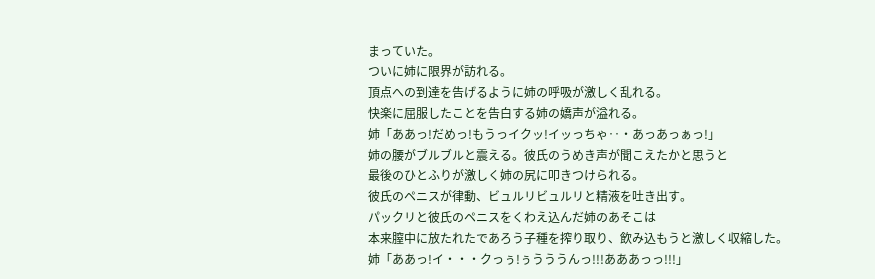まっていた。
ついに姉に限界が訪れる。
頂点への到達を告げるように姉の呼吸が激しく乱れる。
快楽に屈服したことを告白する姉の嬌声が溢れる。
姉「ああっ!だめっ!もうっイクッ!イッっちゃ‥・あっあっぁっ!」
姉の腰がブルブルと震える。彼氏のうめき声が聞こえたかと思うと
最後のひとふりが激しく姉の尻に叩きつけられる。
彼氏のペニスが律動、ビュルリビュルリと精液を吐き出す。
パックリと彼氏のペニスをくわえ込んだ姉のあそこは
本来膣中に放たれたであろう子種を搾り取り、飲み込もうと激しく収縮した。
姉「ああっ!イ・・・クっぅ!ぅうううんっ!!!あああっっ!!!」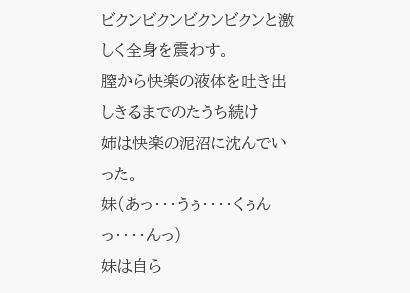ビクンビクンビクンビクンと激しく全身を震わす。
膣から快楽の液体を吐き出しきるまでのたうち続け
姉は快楽の泥沼に沈んでいった。
妹(あっ・・・うぅ・・・・くぅんっ‥・・んっ)
妹は自ら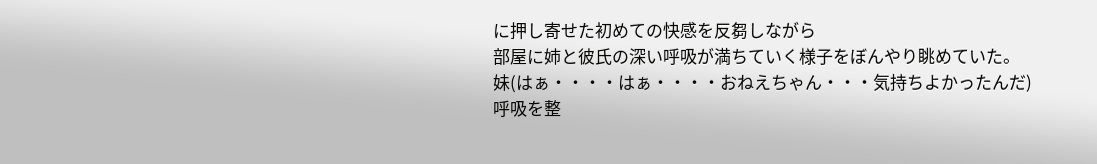に押し寄せた初めての快感を反芻しながら
部屋に姉と彼氏の深い呼吸が満ちていく様子をぼんやり眺めていた。
妹(はぁ・・・・はぁ・・・・おねえちゃん・・・気持ちよかったんだ)
呼吸を整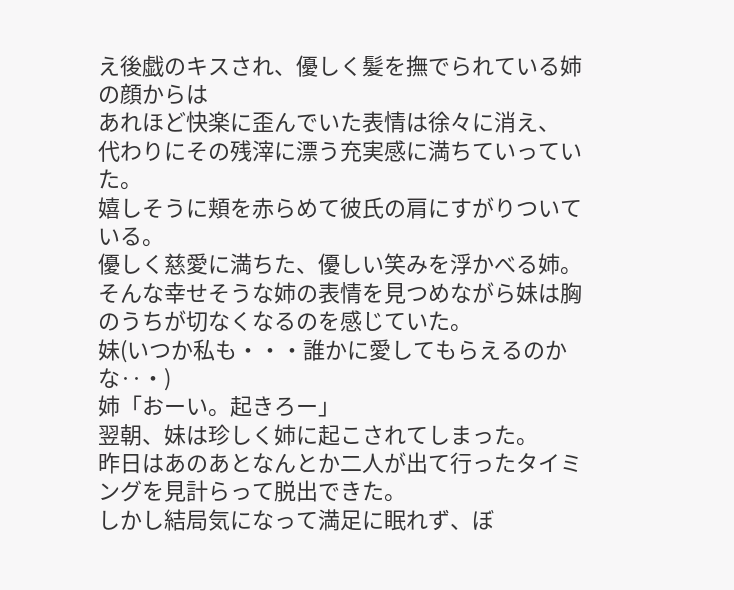え後戯のキスされ、優しく髪を撫でられている姉の顔からは
あれほど快楽に歪んでいた表情は徐々に消え、
代わりにその残滓に漂う充実感に満ちていっていた。
嬉しそうに頬を赤らめて彼氏の肩にすがりついている。
優しく慈愛に満ちた、優しい笑みを浮かべる姉。
そんな幸せそうな姉の表情を見つめながら妹は胸のうちが切なくなるのを感じていた。
妹(いつか私も・・・誰かに愛してもらえるのかな‥・)
姉「おーい。起きろー」
翌朝、妹は珍しく姉に起こされてしまった。
昨日はあのあとなんとか二人が出て行ったタイミングを見計らって脱出できた。
しかし結局気になって満足に眠れず、ぼ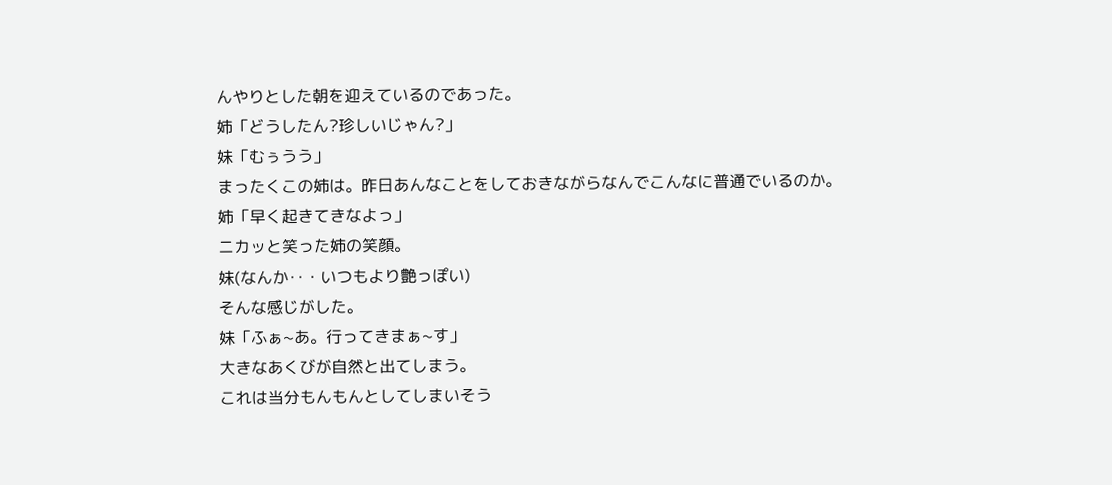んやりとした朝を迎えているのであった。
姉「どうしたん?珍しいじゃん?」
妹「むぅうう」
まったくこの姉は。昨日あんなことをしておきながらなんでこんなに普通でいるのか。
姉「早く起きてきなよっ」
ニカッと笑った姉の笑顔。
妹(なんか‥・いつもより艶っぽい)
そんな感じがした。
妹「ふぁ~あ。行ってきまぁ~す」
大きなあくびが自然と出てしまう。
これは当分もんもんとしてしまいそう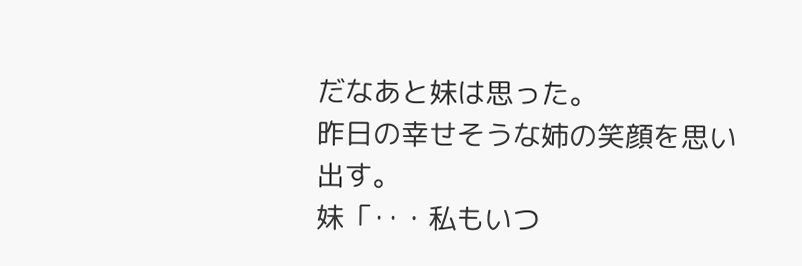だなあと妹は思った。
昨日の幸せそうな姉の笑顔を思い出す。
妹「‥・私もいつ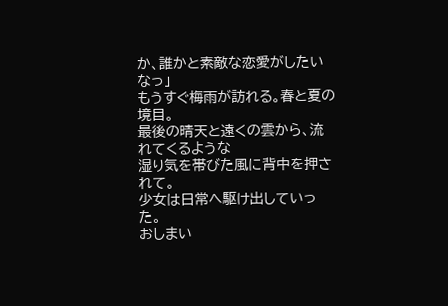か、誰かと素敵な恋愛がしたいなっ」
もうすぐ梅雨が訪れる。春と夏の境目。
最後の晴天と遠くの雲から、流れてくるような
湿り気を帯びた風に背中を押されて。
少女は日常へ駆け出していった。
おしまい